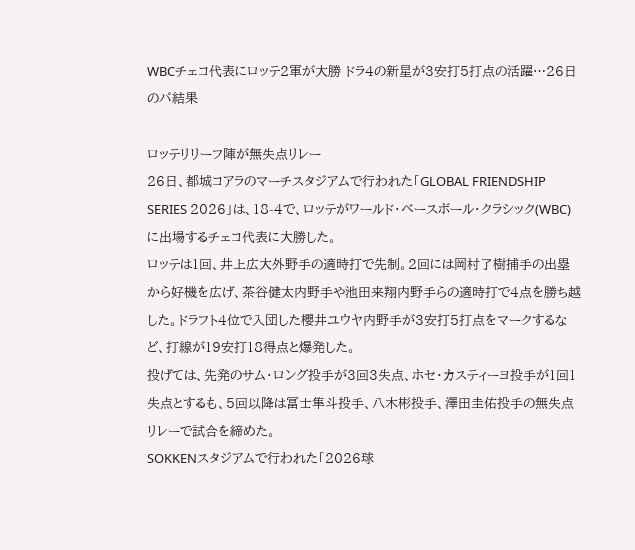WBCチェコ代表にロッテ2軍が大勝 ドラ4の新星が3安打5打点の活躍…26日のパ結果

ロッテリリーフ陣が無失点リレー
26日、都城コアラのマーチスタジアムで行われた「GLOBAL FRIENDSHIP SERIES 2026」は、18-4で、ロッテがワールド・ベースボール・クラシック(WBC)に出場するチェコ代表に大勝した。
ロッテは1回、井上広大外野手の適時打で先制。2回には岡村了樹捕手の出塁から好機を広げ、茶谷健太内野手や池田来翔内野手らの適時打で4点を勝ち越した。ドラフト4位で入団した櫻井ユウヤ内野手が3安打5打点をマークするなど、打線が19安打18得点と爆発した。
投げては、先発のサム・ロング投手が3回3失点、ホセ・カスティーヨ投手が1回1失点とするも、5回以降は冨士隼斗投手、八木彬投手、澤田圭佑投手の無失点リレーで試合を締めた。
SOKKENスタジアムで行われた「2026球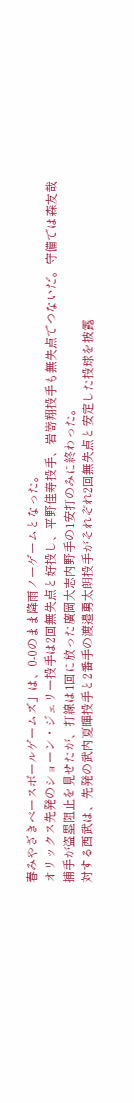春みやざきベースボールゲームズ」は、0-0のまま降雨ノーゲームとなった。
オリックス先発のショーン・ジェリー投手は2回無失点と好投し、平野佳寿投手、岩嵜翔投手も無失点でつないだ。守備では森友哉捕手が盗塁阻止を見せたが、打線は1回に放った廣岡大志内野手の1安打のみに終わった。
対する西武は、先発の武内夏暉投手と2番手の渡邉勇太朗投手がそれぞれ2回無失点と安定した投球を披露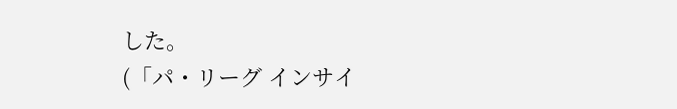した。
(「パ・リーグ インサイ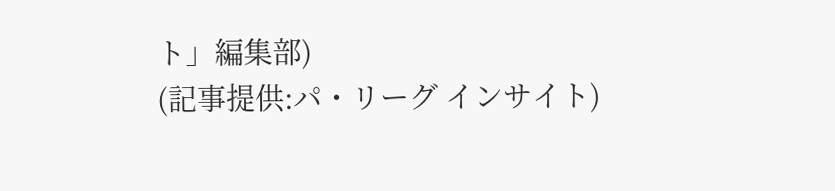ト」編集部)
(記事提供:パ・リーグ インサイト)